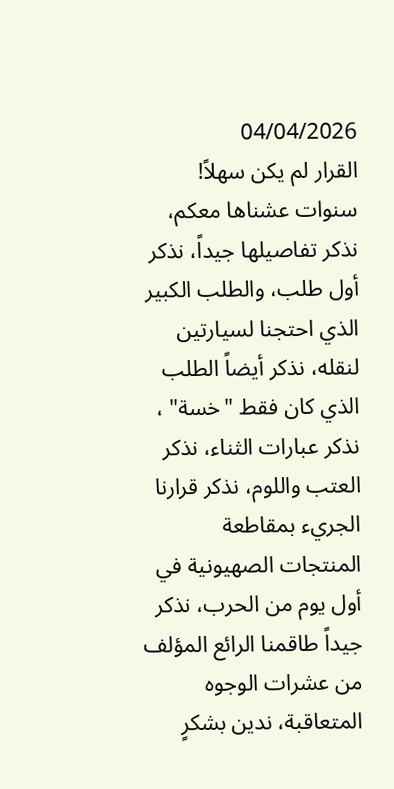04/04/2026
القرار لم يكن سهلاً!
سنوات عشناها معكم، نذكر تفاصيلها جيداً، نذكر أول طلب، والطلب الكبير الذي احتجنا لسيارتين لنقله، نذكر أيضاً الطلب الذي كان فقط "خسة" ، نذكر عبارات الثناء، نذكر العتب واللوم، نذكر قرارنا الجريء بمقاطعة المنتجات الصهيونية في أول يوم من الحرب، نذكر جيداً طاقمنا الرائع المؤلف من عشرات الوجوه المتعاقبة، ندين بشكرٍ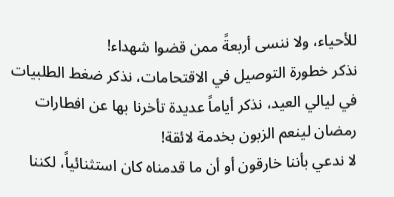للأحياء، ولا ننسى أربعةً ممن قضوا شهداء!
نذكر خطورة التوصيل في الاقتحامات، نذكر ضغط الطلبيات في ليالي العيد، نذكر أياماً عديدة تأخرنا بها عن افطارات رمضان لينعم الزبون بخدمة لائقة!
لا ندعي بأننا خارقون أو أن ما قدمناه كان استثنائياً، لكننا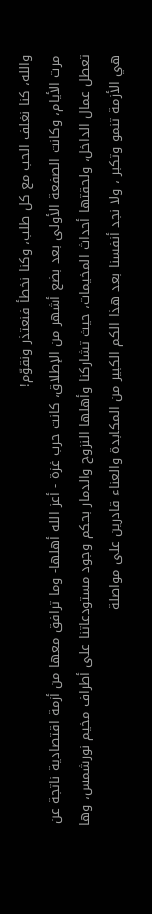والله، كنا نغلف الحب مع كل طلب، وكنا نخطأ فنعتذر ونقوّم!
مرت الأيام، وكانت الصفعة الأولى بعد بضع أشهر من الإطلاق، كانت حرب غزة - أعز الله أهلها- وما ترافق معها من أزمة اقتصادية ناتجة عن تعطل عمال الداخل، ولحقتها أحداث المخيمات، حيث تشاركنا وأهلها النزوح والدمار بحكم وجود مستودعاتنا على أطراف مخيم نورشمس، وها هي الأزمة تنمو وتكبر ، ولا نجد أنفسنا بعد هذا الكم الكبير من المكابدة والعناء قادرين على مواصلة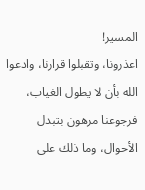المسير!
اعذرونا، وتقبلوا قرارنا، وادعوا الله بأن لا يطول الغياب، فرجوعنا مرهون بتبدل الأحوال، وما ذلك على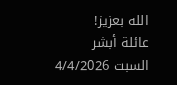الله بعزيز!
عائلة أبشر
السبت 4/4/2026